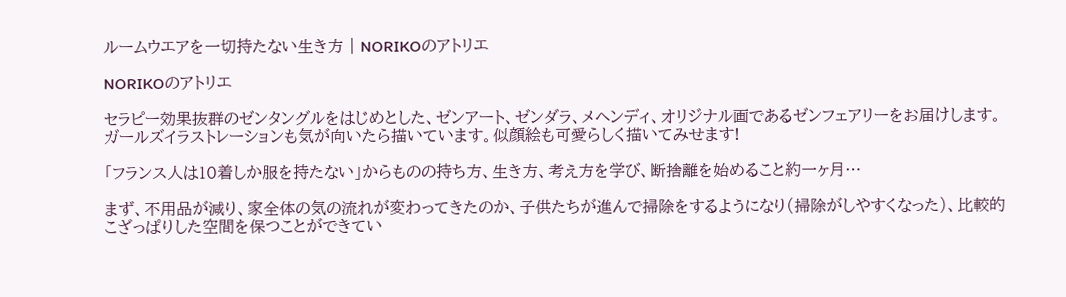ルームウエアを一切持たない生き方 | NORIKOのアトリエ

NORIKOのアトリエ

セラピー効果抜群のゼンタングルをはじめとした、ゼンアート、ゼンダラ、メヘンディ、オリジナル画であるゼンフェアリーをお届けします。ガールズイラストレーションも気が向いたら描いています。似顔絵も可愛らしく描いてみせます!

「フランス人は10着しか服を持たない」からものの持ち方、生き方、考え方を学び、断捨離を始めること約一ヶ月…

まず、不用品が減り、家全体の気の流れが変わってきたのか、子供たちが進んで掃除をするようになり(掃除がしやすくなった)、比較的こざっぱりした空間を保つことができてい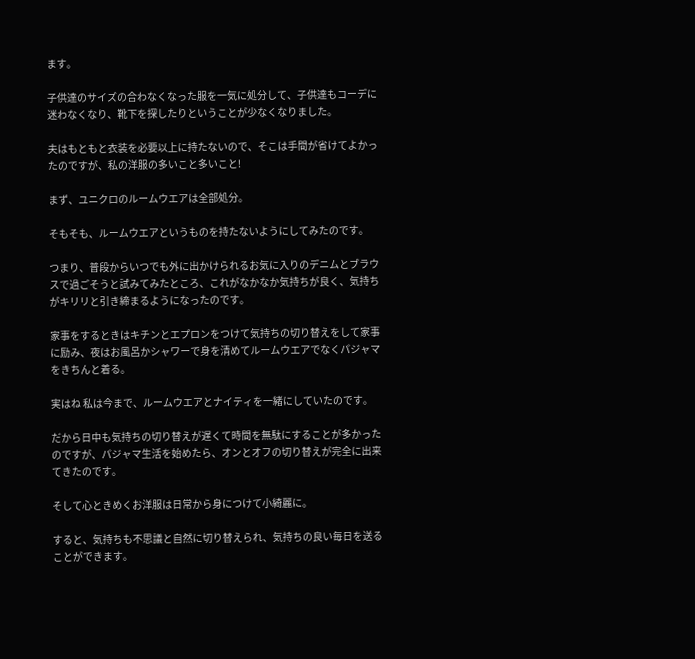ます。

子供達のサイズの合わなくなった服を一気に処分して、子供達もコーデに迷わなくなり、靴下を探したりということが少なくなりました。

夫はもともと衣装を必要以上に持たないので、そこは手間が省けてよかったのですが、私の洋服の多いこと多いこと!

まず、ユニクロのルームウエアは全部処分。

そもそも、ルームウエアというものを持たないようにしてみたのです。

つまり、普段からいつでも外に出かけられるお気に入りのデニムとブラウスで過ごそうと試みてみたところ、これがなかなか気持ちが良く、気持ちがキリリと引き締まるようになったのです。

家事をするときはキチンとエプロンをつけて気持ちの切り替えをして家事に励み、夜はお風呂かシャワーで身を清めてルームウエアでなくパジャマをきちんと着る。

実はね 私は今まで、ルームウエアとナイティを一緒にしていたのです。

だから日中も気持ちの切り替えが遅くて時間を無駄にすることが多かったのですが、パジャマ生活を始めたら、オンとオフの切り替えが完全に出来てきたのです。

そして心ときめくお洋服は日常から身につけて小綺麗に。

すると、気持ちも不思議と自然に切り替えられ、気持ちの良い毎日を送ることができます。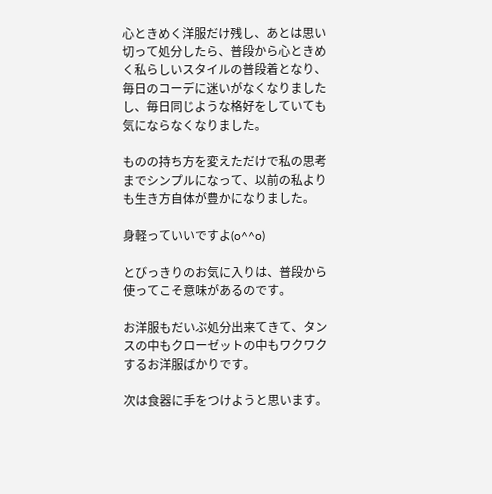心ときめく洋服だけ残し、あとは思い切って処分したら、普段から心ときめく私らしいスタイルの普段着となり、毎日のコーデに迷いがなくなりましたし、毎日同じような格好をしていても気にならなくなりました。

ものの持ち方を変えただけで私の思考までシンプルになって、以前の私よりも生き方自体が豊かになりました。

身軽っていいですよ(o^^o)

とびっきりのお気に入りは、普段から使ってこそ意味があるのです。

お洋服もだいぶ処分出来てきて、タンスの中もクローゼットの中もワクワクするお洋服ばかりです。

次は食器に手をつけようと思います。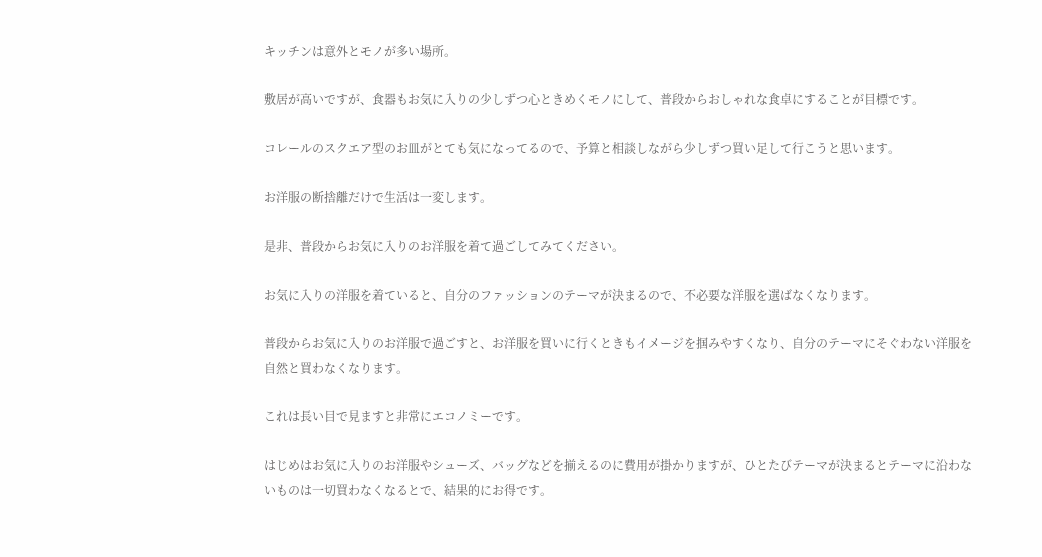キッチンは意外とモノが多い場所。

敷居が高いですが、食器もお気に入りの少しずつ心ときめくモノにして、普段からおしゃれな食卓にすることが目標です。

コレールのスクエア型のお皿がとても気になってるので、予算と相談しながら少しずつ買い足して行こうと思います。

お洋服の断捨離だけで生活は一変します。

是非、普段からお気に入りのお洋服を着て過ごしてみてください。

お気に入りの洋服を着ていると、自分のファッションのテーマが決まるので、不必要な洋服を選ばなくなります。

普段からお気に入りのお洋服で過ごすと、お洋服を買いに行くときもイメージを掴みやすくなり、自分のテーマにそぐわない洋服を自然と買わなくなります。

これは長い目で見ますと非常にエコノミーです。

はじめはお気に入りのお洋服やシューズ、バッグなどを揃えるのに費用が掛かりますが、ひとたびテーマが決まるとテーマに沿わないものは一切買わなくなるとで、結果的にお得です。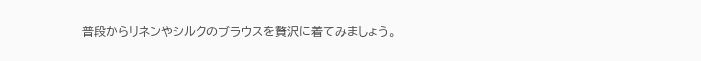普段からリネンやシルクのブラウスを贅沢に着てみましょう。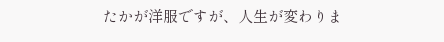たかが洋服ですが、人生が変わりま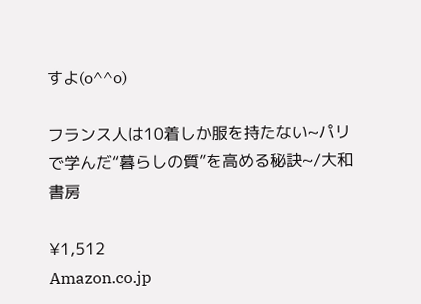すよ(o^^o)

フランス人は10着しか服を持たない~パリで学んだ“暮らしの質”を高める秘訣~/大和書房

¥1,512
Amazon.co.jp